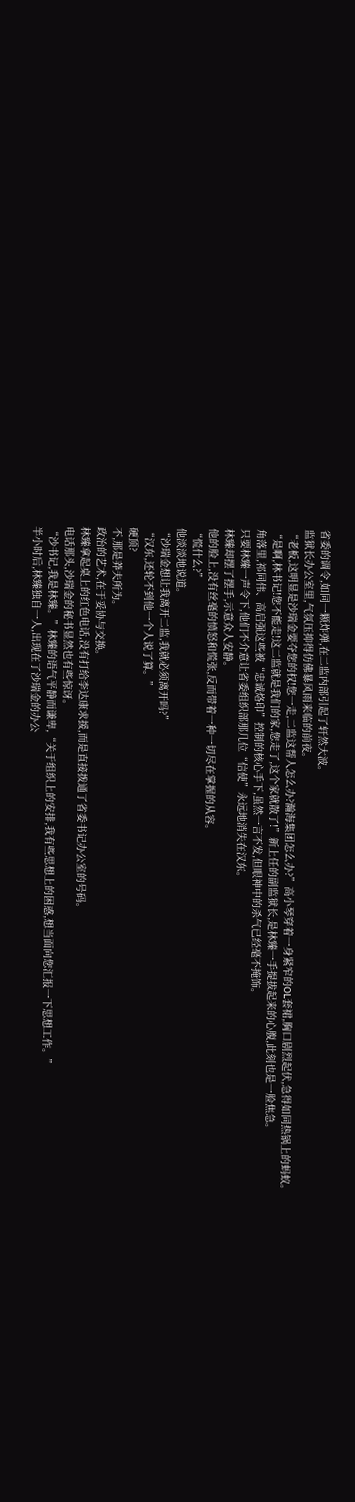省委的调令,如同一颗炸弹,在二监内部引起了轩然大波。
监狱长办公室里,气氛压抑得仿佛暴风雨来临的前夜。
“老板,这明显是沙瑞金要夺您的权!您一走,二监这帮人怎么办?瀚海集团怎么办?”高小琴穿着一身紧窄的OL套裙,胸口剧烈起伏,急得如同热锅上的蚂蚁。
“是啊,林书记!您不能走!这二监就是我们的家,您走了,这个家就散了!”新上任的副监狱长,是林臻一手提拔起来的心腹,此刻也是一脸焦急。
角落里,祁同伟、高启强这些被“忠诚烙印”控制的核心手下,虽然一言不发,但眼神中的杀气已经毫不掩饰。
只要林臻一声令下,他们不介意让省委组织部那几位“信使”永远地消失在汉东。
林臻却摆了摆手,示意众人安静。
他的脸上,没有丝毫的愤怒和慌张,反而带着一种一切尽在掌握的从容。
“慌什么?”
他淡淡地说道。
“沙瑞金想让我离开二监,我就必须离开吗?”
“汉东,还轮不到他一个人说了算。”
硬顶?
不,那是莽夫所为。
政治的艺术,在于妥协与交换。
林臻拿起桌上的红色电话,没有打给李达康求援,而是直接拨通了省委书记办公室的号码。
电话那头,沙瑞金的秘书显然也有些惊讶。
“沙书记,我是林臻。”林臻的语气平静而谦卑,“关于组织上的安排,我有些思想上的困惑,想当面向您汇报一下思想工作。”
半小时后,林臻独自一人,出现在了沙瑞金的办公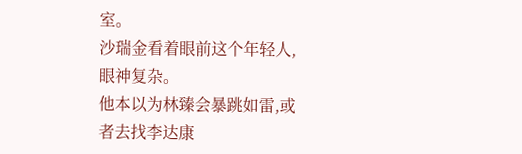室。
沙瑞金看着眼前这个年轻人,眼神复杂。
他本以为林臻会暴跳如雷,或者去找李达康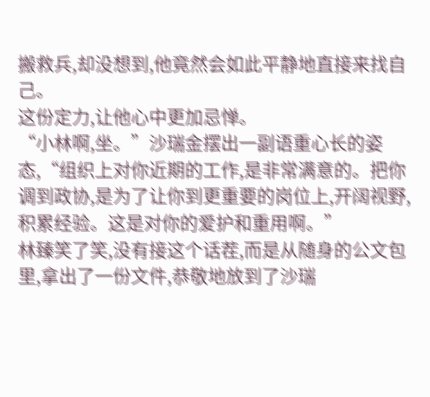搬救兵,却没想到,他竟然会如此平静地直接来找自己。
这份定力,让他心中更加忌惮。
“小林啊,坐。”沙瑞金摆出一副语重心长的姿态,“组织上对你近期的工作,是非常满意的。把你调到政协,是为了让你到更重要的岗位上,开阔视野,积累经验。这是对你的爱护和重用啊。”
林臻笑了笑,没有接这个话茬,而是从随身的公文包里,拿出了一份文件,恭敬地放到了沙瑞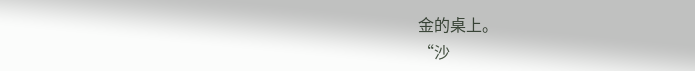金的桌上。
“沙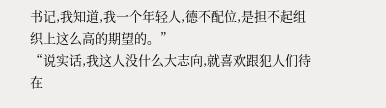书记,我知道,我一个年轻人,德不配位,是担不起组织上这么高的期望的。”
“说实话,我这人没什么大志向,就喜欢跟犯人们待在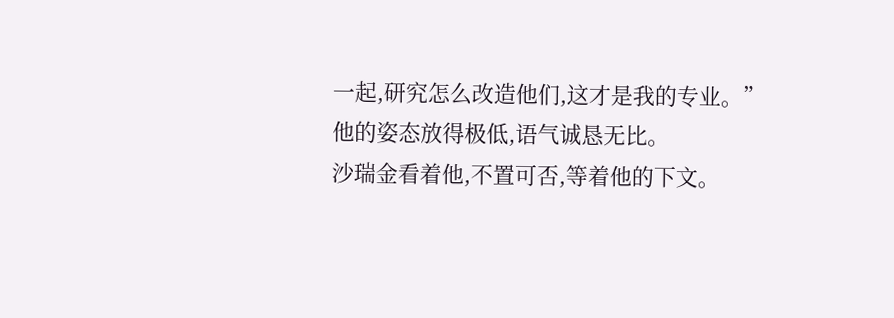一起,研究怎么改造他们,这才是我的专业。”
他的姿态放得极低,语气诚恳无比。
沙瑞金看着他,不置可否,等着他的下文。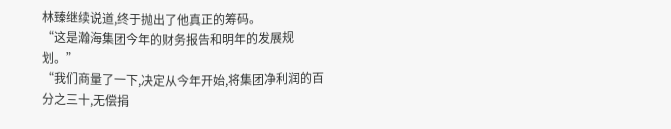林臻继续说道,终于抛出了他真正的筹码。
“这是瀚海集团今年的财务报告和明年的发展规划。”
“我们商量了一下,决定从今年开始,将集团净利润的百分之三十,无偿捐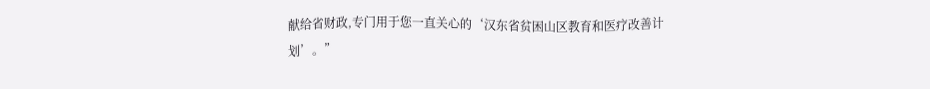献给省财政,专门用于您一直关心的‘汉东省贫困山区教育和医疗改善计划’。”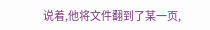说着,他将文件翻到了某一页,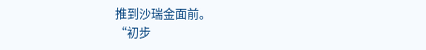推到沙瑞金面前。
“初步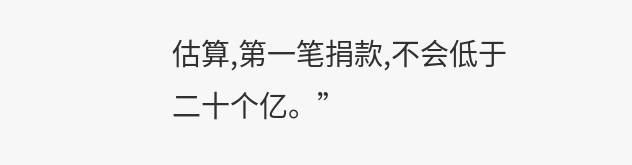估算,第一笔捐款,不会低于二十个亿。”